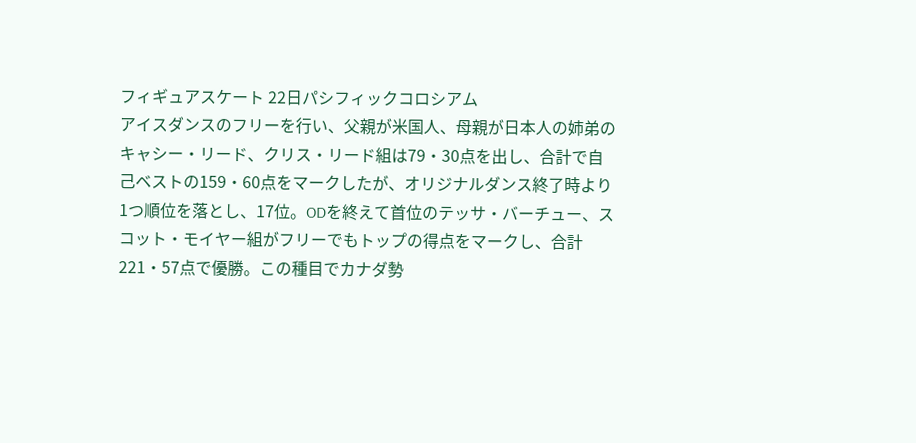フィギュアスケート 22日パシフィックコロシアム
アイスダンスのフリーを行い、父親が米国人、母親が日本人の姉弟のキャシー・リード、クリス・リード組は79・30点を出し、合計で自己ベストの159・60点をマークしたが、オリジナルダンス終了時より1つ順位を落とし、17位。ODを終えて首位のテッサ・バーチュー、スコット・モイヤー組がフリーでもトップの得点をマークし、合計221・57点で優勝。この種目でカナダ勢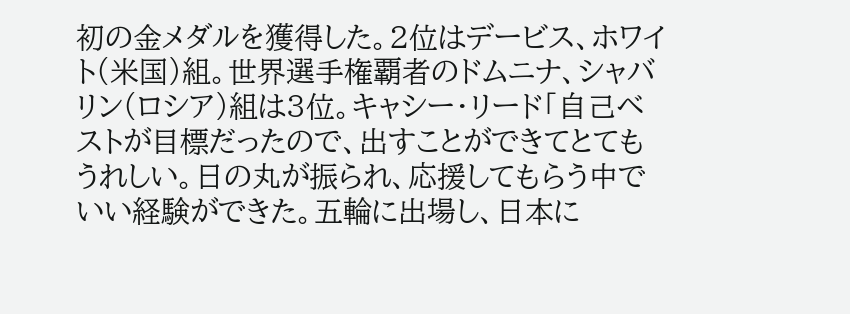初の金メダルを獲得した。2位はデービス、ホワイト(米国)組。世界選手権覇者のドムニナ、シャバリン(ロシア)組は3位。キャシー・リード「自己ベストが目標だったので、出すことができてとてもうれしい。日の丸が振られ、応援してもらう中でいい経験ができた。五輪に出場し、日本に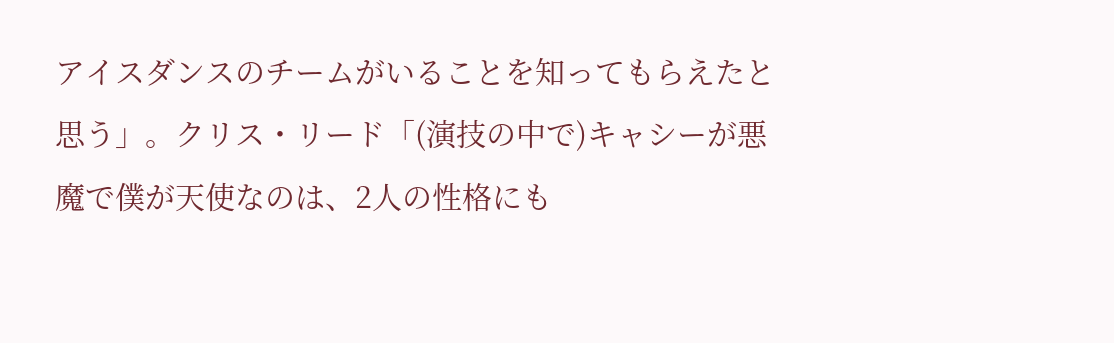アイスダンスのチームがいることを知ってもらえたと思う」。クリス・リード「(演技の中で)キャシーが悪魔で僕が天使なのは、2人の性格にも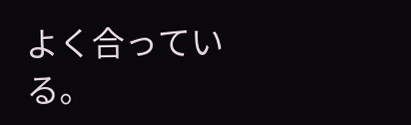よく合っている。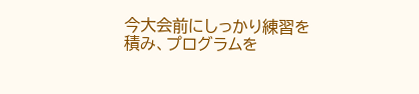今大会前にしっかり練習を積み、プログラムを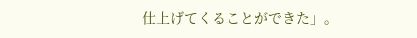仕上げてくることができた」。